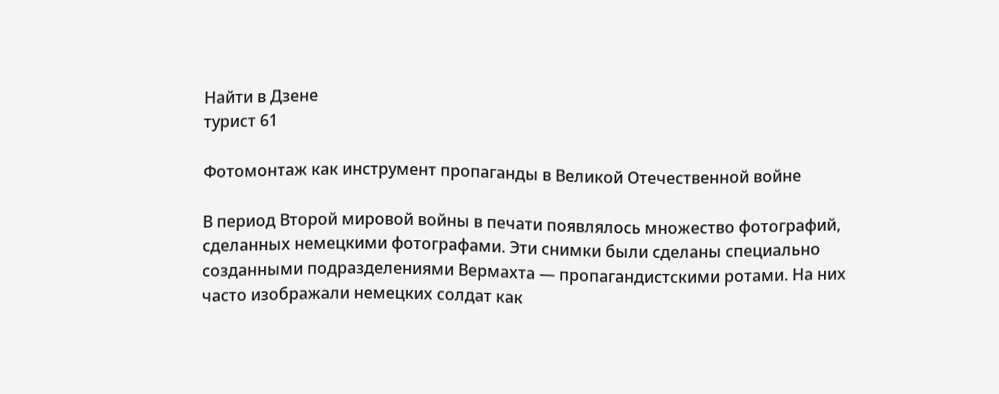Найти в Дзене
турист 61

Фотомонтаж как инструмент пропаганды в Великой Отечественной войне

В период Второй мировой войны в печати появлялось множество фотографий, сделанных немецкими фотографами. Эти снимки были сделаны специально созданными подразделениями Вермахта — пропагандистскими ротами. На них часто изображали немецких солдат как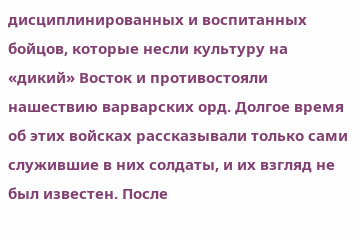дисциплинированных и воспитанных бойцов, которые несли культуру на «дикий» Восток и противостояли нашествию варварских орд. Долгое время об этих войсках рассказывали только сами служившие в них солдаты, и их взгляд не был известен. После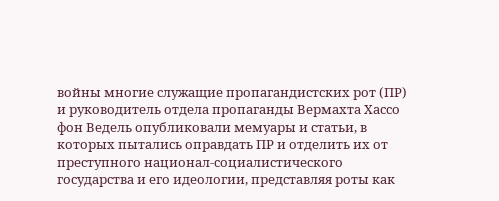войны многие служащие пропагандистских рот (ПР) и руководитель отдела пропаганды Вермахта Хассо фон Ведель опубликовали мемуары и статьи, в которых пытались оправдать ПР и отделить их от преступного национал-социалистического государства и его идеологии, представляя роты как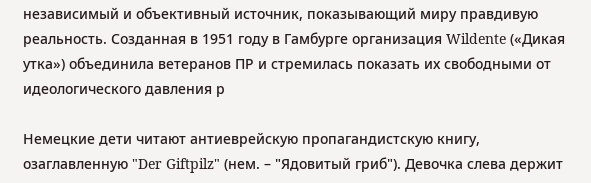независимый и объективный источник, показывающий миру правдивую реальность. Созданная в 1951 году в Гамбурге организация Wildente («Дикая утка») объединила ветеранов ПР и стремилась показать их свободными от идеологического давления р

Немецкие дети читают антиеврейскую пропагандистскую книгу, озаглавленную "Der Giftpilz" (нем. – "Ядовитый гриб"). Девочка слева держит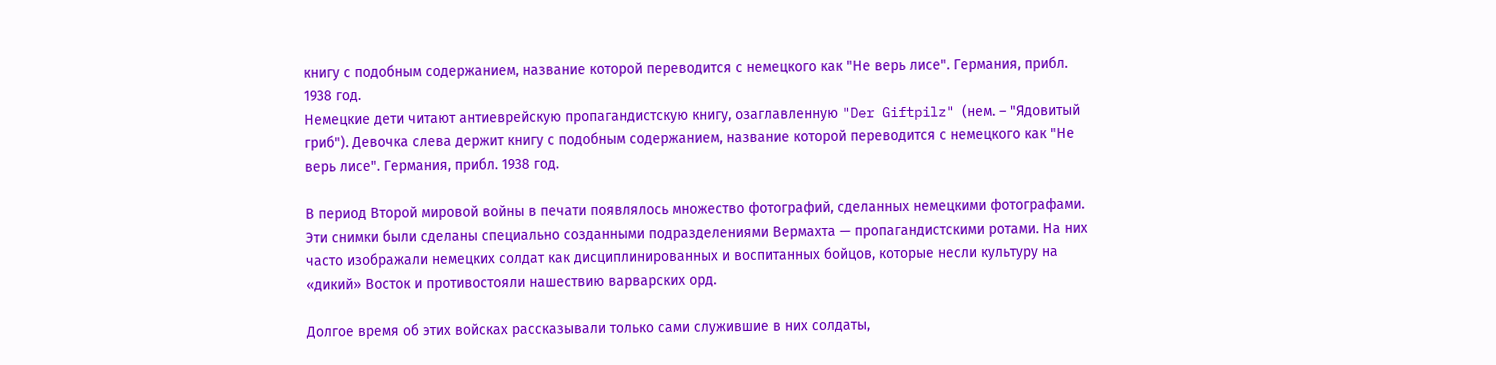книгу с подобным содержанием, название которой переводится с немецкого как "Не верь лисе". Германия, прибл. 1938 год.
Немецкие дети читают антиеврейскую пропагандистскую книгу, озаглавленную "Der Giftpilz" (нем. – "Ядовитый гриб"). Девочка слева держит книгу с подобным содержанием, название которой переводится с немецкого как "Не верь лисе". Германия, прибл. 1938 год.

В период Второй мировой войны в печати появлялось множество фотографий, сделанных немецкими фотографами. Эти снимки были сделаны специально созданными подразделениями Вермахта — пропагандистскими ротами. На них часто изображали немецких солдат как дисциплинированных и воспитанных бойцов, которые несли культуру на «дикий» Восток и противостояли нашествию варварских орд.

Долгое время об этих войсках рассказывали только сами служившие в них солдаты,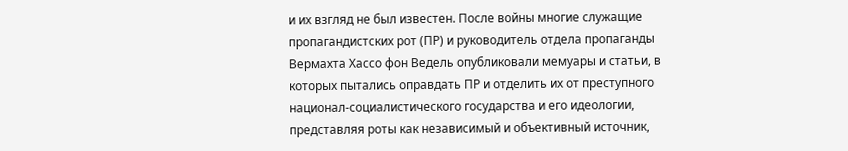и их взгляд не был известен. После войны многие служащие пропагандистских рот (ПР) и руководитель отдела пропаганды Вермахта Хассо фон Ведель опубликовали мемуары и статьи, в которых пытались оправдать ПР и отделить их от преступного национал-социалистического государства и его идеологии, представляя роты как независимый и объективный источник,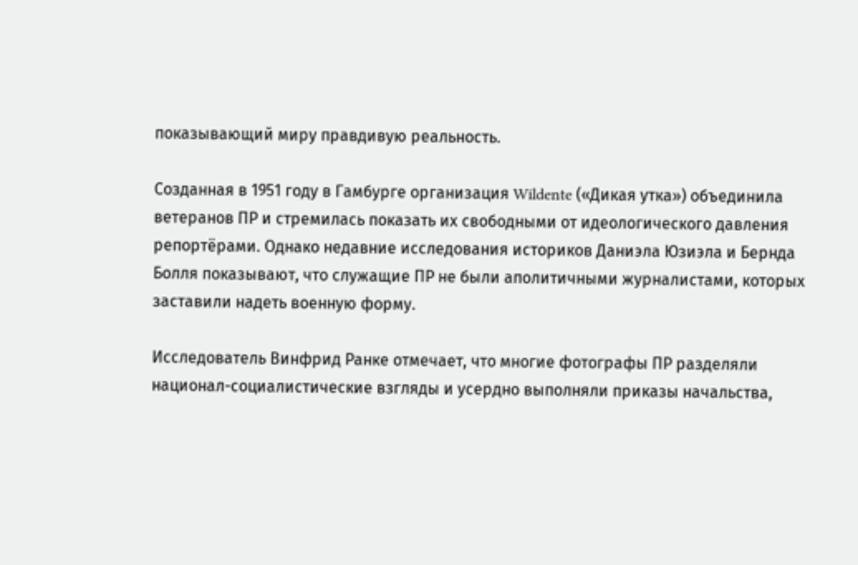показывающий миру правдивую реальность.

Созданная в 1951 году в Гамбурге организация Wildente («Дикая утка») объединила ветеранов ПР и стремилась показать их свободными от идеологического давления репортёрами. Однако недавние исследования историков Даниэла Юзиэла и Бернда Болля показывают, что служащие ПР не были аполитичными журналистами, которых заставили надеть военную форму.

Исследователь Винфрид Ранке отмечает, что многие фотографы ПР разделяли национал-социалистические взгляды и усердно выполняли приказы начальства,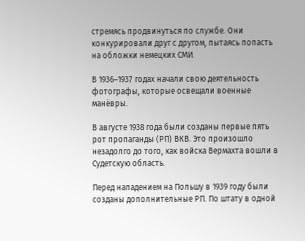стремясь продвинуться по службе. Они конкурировали друг с другом, пытаясь попасть на обложки немецких СМИ.

В 1936–1937 годах начали свою деятельность фотографы, которые освещали военные манёвры.

В августе 1938 года были созданы первые пять рот пропаганды (РП) ВКВ. Это произошло незадолго до того, как войска Вермахта вошли в Судетскую область.

Перед нападением на Польшу в 1939 году были созданы дополнительные РП. По штату в одной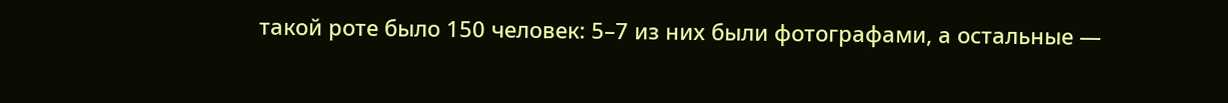такой роте было 150 человек: 5–7 из них были фотографами, а остальные —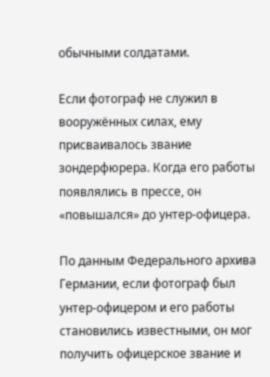обычными солдатами.

Если фотограф не служил в вооружённых силах, ему присваивалось звание зондерфюрера. Когда его работы появлялись в прессе, он «повышался» до унтер-офицера.

По данным Федерального архива Германии, если фотограф был унтер-офицером и его работы становились известными, он мог получить офицерское звание и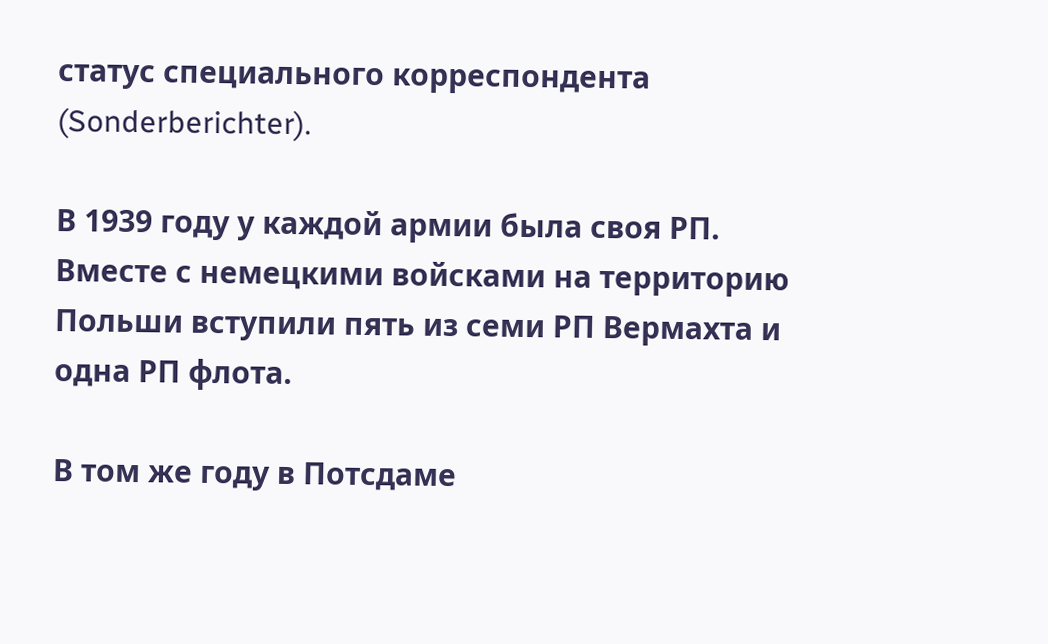статус специального корреспондента (Sonderberichter).

В 1939 году у каждой армии была своя РП. Вместе с немецкими войсками на территорию Польши вступили пять из семи РП Вермахта и одна РП флота.

В том же году в Потсдаме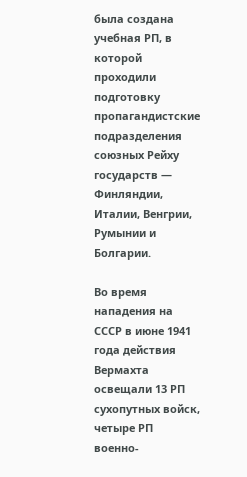была создана учебная РП, в которой проходили подготовку пропагандистские подразделения союзных Рейху государств — Финляндии, Италии, Венгрии, Румынии и Болгарии.

Во время нападения на СССР в июне 1941 года действия Вермахта освещали 13 РП сухопутных войск, четыре РП военно-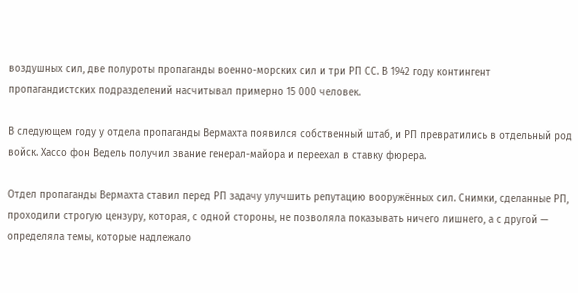воздушных сил, две полуроты пропаганды военно-морских сил и три РП СС. В 1942 году контингент пропагандистских подразделений насчитывал примерно 15 000 человек.

В следующем году у отдела пропаганды Вермахта появился собственный штаб, и РП превратились в отдельный род войск. Хассо фон Ведель получил звание генерал-майора и переехал в ставку фюрера.

Отдел пропаганды Вермахта ставил перед РП задачу улучшить репутацию вооружённых сил. Снимки, сделанные РП, проходили строгую цензуру, которая, с одной стороны, не позволяла показывать ничего лишнего, а с другой — определяла темы, которые надлежало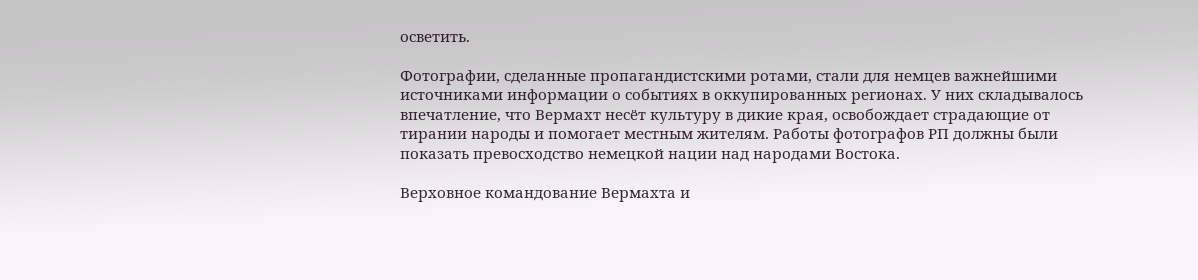осветить.

Фотографии, сделанные пропагандистскими ротами, стали для немцев важнейшими источниками информации о событиях в оккупированных регионах. У них складывалось впечатление, что Вермахт несёт культуру в дикие края, освобождает страдающие от тирании народы и помогает местным жителям. Работы фотографов РП должны были показать превосходство немецкой нации над народами Востока.

Верховное командование Вермахта и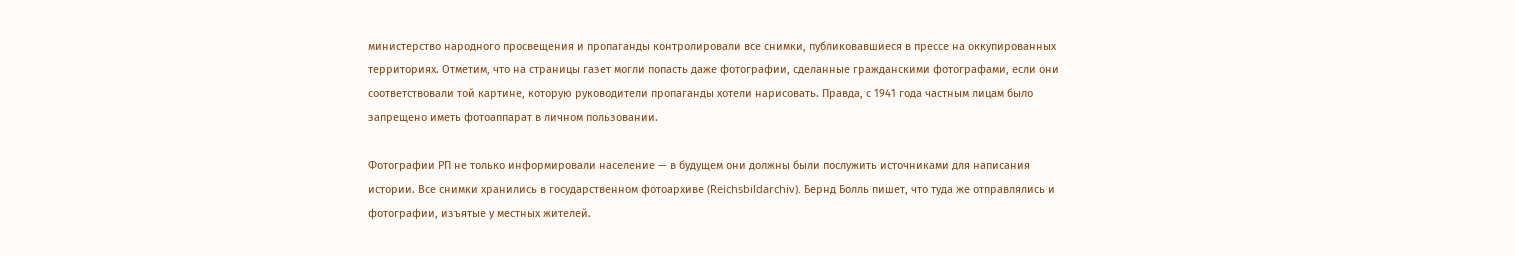министерство народного просвещения и пропаганды контролировали все снимки, публиковавшиеся в прессе на оккупированных территориях. Отметим, что на страницы газет могли попасть даже фотографии, сделанные гражданскими фотографами, если они соответствовали той картине, которую руководители пропаганды хотели нарисовать. Правда, с 1941 года частным лицам было запрещено иметь фотоаппарат в личном пользовании.

Фотографии РП не только информировали население — в будущем они должны были послужить источниками для написания истории. Все снимки хранились в государственном фотоархиве (Reichsbildarchiv). Бернд Болль пишет, что туда же отправлялись и фотографии, изъятые у местных жителей.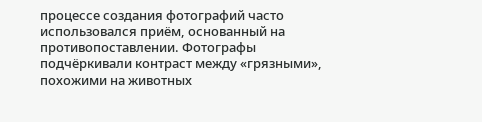процессе создания фотографий часто использовался приём, основанный на противопоставлении. Фотографы подчёркивали контраст между «грязными», похожими на животных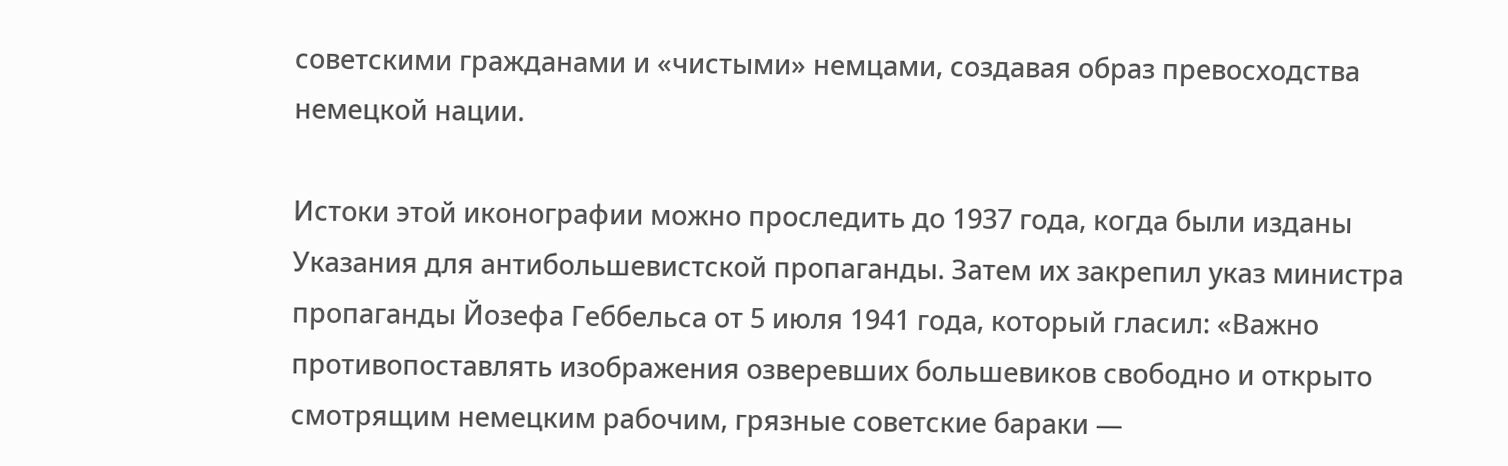советскими гражданами и «чистыми» немцами, создавая образ превосходства немецкой нации.

Истоки этой иконографии можно проследить до 1937 года, когда были изданы Указания для антибольшевистской пропаганды. Затем их закрепил указ министра пропаганды Йозефа Геббельса от 5 июля 1941 года, который гласил: «Важно противопоставлять изображения озверевших большевиков свободно и открыто смотрящим немецким рабочим, грязные советские бараки —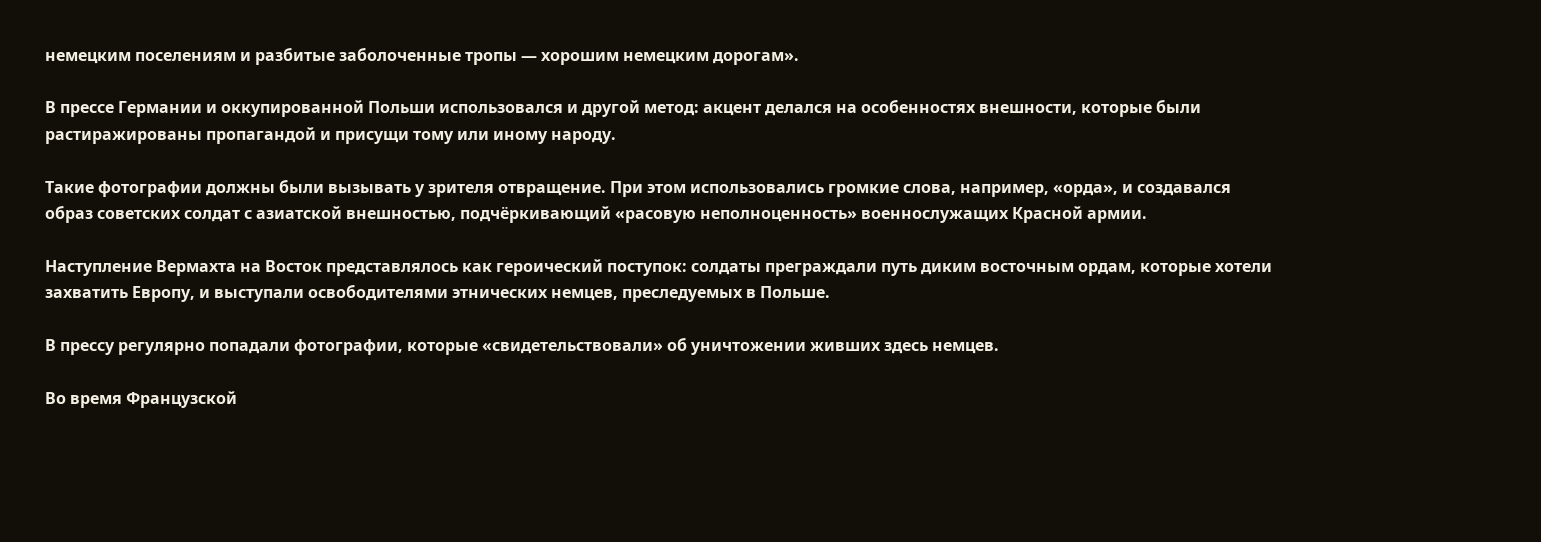немецким поселениям и разбитые заболоченные тропы — хорошим немецким дорогам».

В прессе Германии и оккупированной Польши использовался и другой метод: акцент делался на особенностях внешности, которые были растиражированы пропагандой и присущи тому или иному народу.

Такие фотографии должны были вызывать у зрителя отвращение. При этом использовались громкие слова, например, «орда», и создавался образ советских солдат с азиатской внешностью, подчёркивающий «расовую неполноценность» военнослужащих Красной армии.

Наступление Вермахта на Восток представлялось как героический поступок: солдаты преграждали путь диким восточным ордам, которые хотели захватить Европу, и выступали освободителями этнических немцев, преследуемых в Польше.

В прессу регулярно попадали фотографии, которые «свидетельствовали» об уничтожении живших здесь немцев.

Во время Французской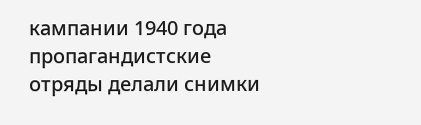кампании 1940 года пропагандистские отряды делали снимки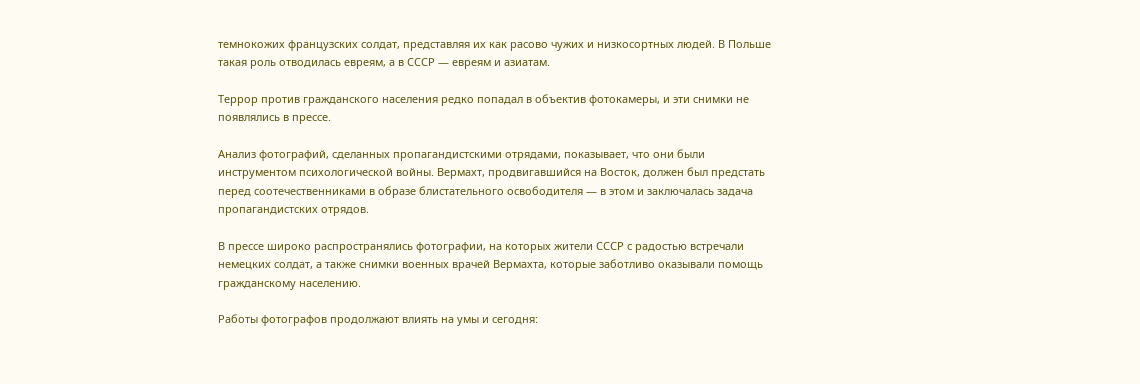темнокожих французских солдат, представляя их как расово чужих и низкосортных людей. В Польше такая роль отводилась евреям, а в СССР — евреям и азиатам.

Террор против гражданского населения редко попадал в объектив фотокамеры, и эти снимки не появлялись в прессе.

Анализ фотографий, сделанных пропагандистскими отрядами, показывает, что они были инструментом психологической войны. Вермахт, продвигавшийся на Восток, должен был предстать перед соотечественниками в образе блистательного освободителя — в этом и заключалась задача пропагандистских отрядов.

В прессе широко распространялись фотографии, на которых жители СССР с радостью встречали немецких солдат, а также снимки военных врачей Вермахта, которые заботливо оказывали помощь гражданскому населению.

Работы фотографов продолжают влиять на умы и сегодня: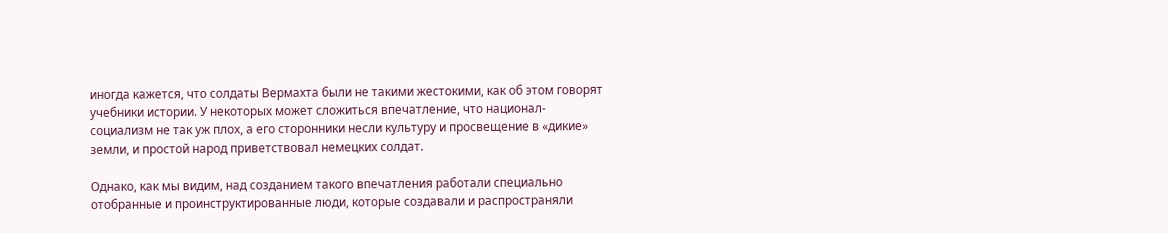иногда кажется, что солдаты Вермахта были не такими жестокими, как об этом говорят учебники истории. У некоторых может сложиться впечатление, что национал-социализм не так уж плох, а его сторонники несли культуру и просвещение в «дикие» земли, и простой народ приветствовал немецких солдат.

Однако, как мы видим, над созданием такого впечатления работали специально отобранные и проинструктированные люди, которые создавали и распространяли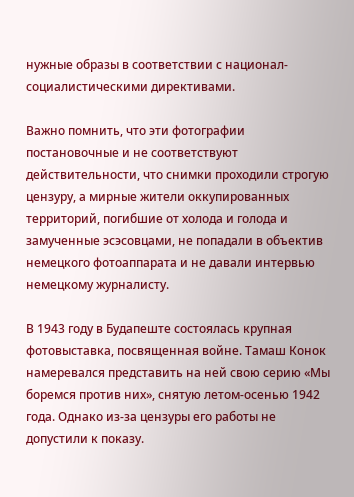нужные образы в соответствии с национал-социалистическими директивами.

Важно помнить, что эти фотографии постановочные и не соответствуют действительности, что снимки проходили строгую цензуру, а мирные жители оккупированных территорий, погибшие от холода и голода и замученные эсэсовцами, не попадали в объектив немецкого фотоаппарата и не давали интервью немецкому журналисту.

В 1943 году в Будапеште состоялась крупная фотовыставка, посвященная войне. Тамаш Конок намеревался представить на ней свою серию «Мы боремся против них», снятую летом-осенью 1942 года. Однако из-за цензуры его работы не допустили к показу.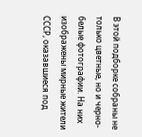В этой подборке собраны не только цветные, но и черно-белые фотографии. На них изображены мирные жители СССР, оказавшиеся под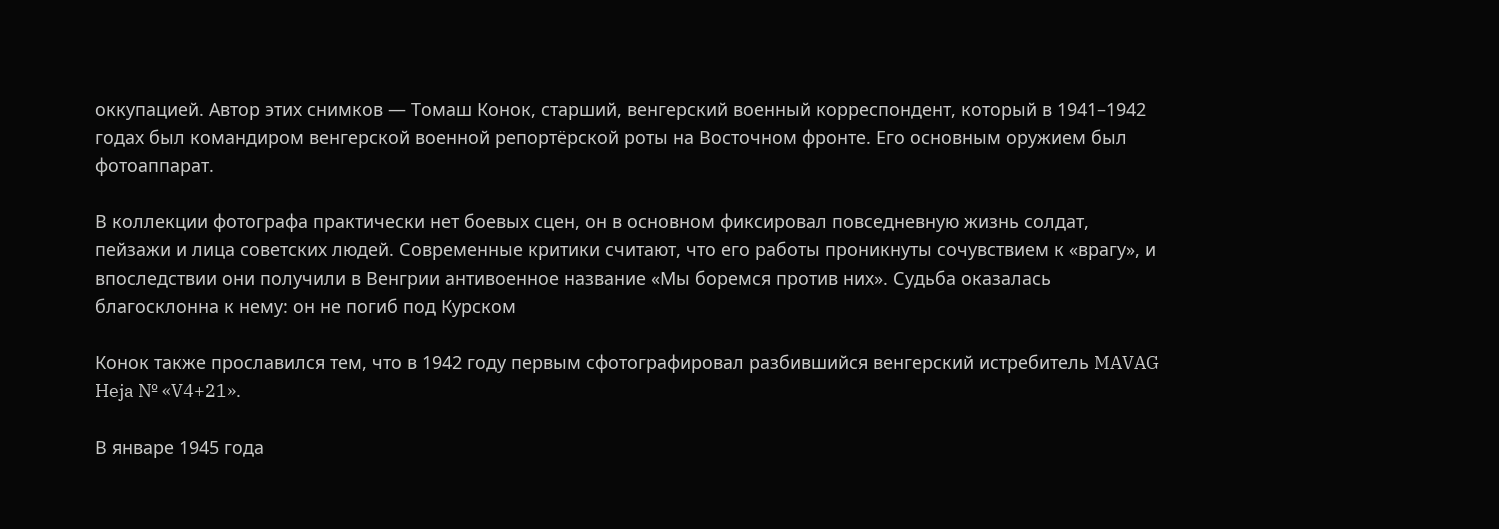оккупацией. Автор этих снимков — Томаш Конок, старший, венгерский военный корреспондент, который в 1941–1942 годах был командиром венгерской военной репортёрской роты на Восточном фронте. Его основным оружием был фотоаппарат.

В коллекции фотографа практически нет боевых сцен, он в основном фиксировал повседневную жизнь солдат, пейзажи и лица советских людей. Современные критики считают, что его работы проникнуты сочувствием к «врагу», и впоследствии они получили в Венгрии антивоенное название «Мы боремся против них». Судьба оказалась благосклонна к нему: он не погиб под Курском

Конок также прославился тем, что в 1942 году первым сфотографировал разбившийся венгерский истребитель MAVAG Heja № «V4+21».

В январе 1945 года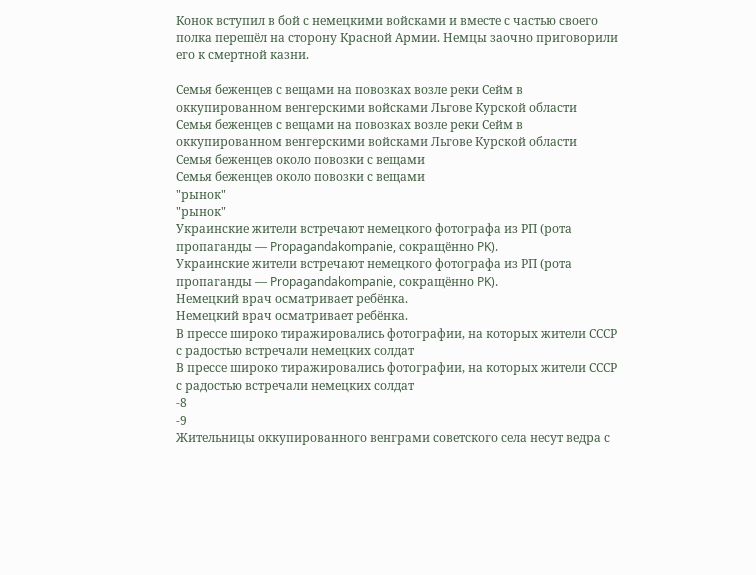Конок вступил в бой с немецкими войсками и вместе с частью своего полка перешёл на сторону Красной Армии. Немцы заочно приговорили его к смертной казни.

Семья беженцев с вещами на повозках возле реки Сейм в оккупированном венгерскими войсками Льгове Курской области
Семья беженцев с вещами на повозках возле реки Сейм в оккупированном венгерскими войсками Льгове Курской области
Семья беженцев около повозки с вещами
Семья беженцев около повозки с вещами
"рынок"
"рынок"
Украинские жители встречают немецкого фотографа из РП (рота пропаганды — Propagandakompanie, сокращённо PK).
Украинские жители встречают немецкого фотографа из РП (рота пропаганды — Propagandakompanie, сокращённо PK).
Немецкий врач осматривает ребёнка.
Немецкий врач осматривает ребёнка.
В прессе широко тиражировались фотографии, на которых жители СССР с радостью встречали немецких солдат
В прессе широко тиражировались фотографии, на которых жители СССР с радостью встречали немецких солдат
-8
-9
Жительницы оккупированного венграми советского села несут ведра с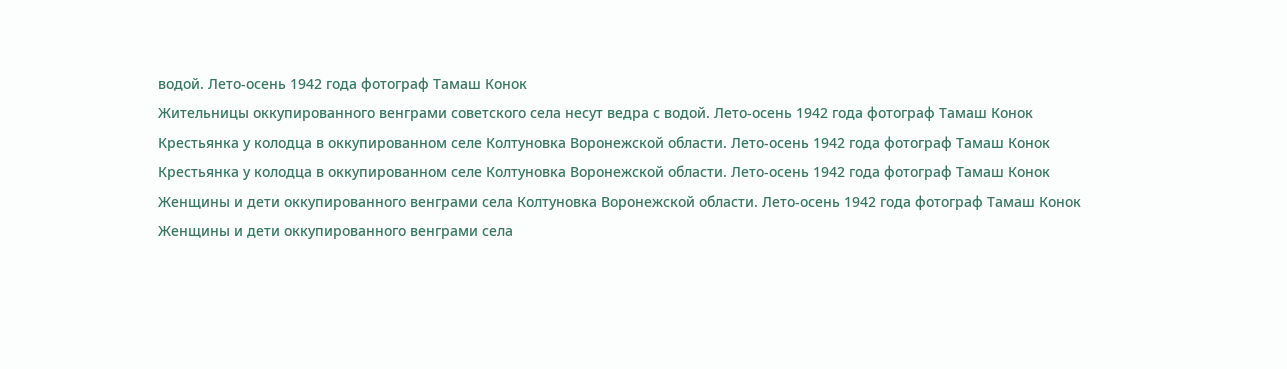водой. Лето-осень 1942 года фотограф Тамаш Конок
Жительницы оккупированного венграми советского села несут ведра с водой. Лето-осень 1942 года фотограф Тамаш Конок
Крестьянка у колодца в оккупированном селе Колтуновка Воронежской области. Лето-осень 1942 года фотограф Тамаш Конок
Крестьянка у колодца в оккупированном селе Колтуновка Воронежской области. Лето-осень 1942 года фотограф Тамаш Конок
Женщины и дети оккупированного венграми села Колтуновка Воронежской области. Лето-осень 1942 года фотограф Тамаш Конок
Женщины и дети оккупированного венграми села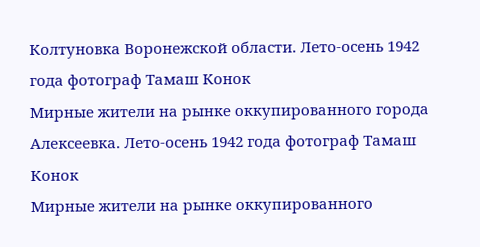Колтуновка Воронежской области. Лето-осень 1942 года фотограф Тамаш Конок
Мирные жители на рынке оккупированного города Алексеевка. Лето-осень 1942 года фотограф Тамаш Конок
Мирные жители на рынке оккупированного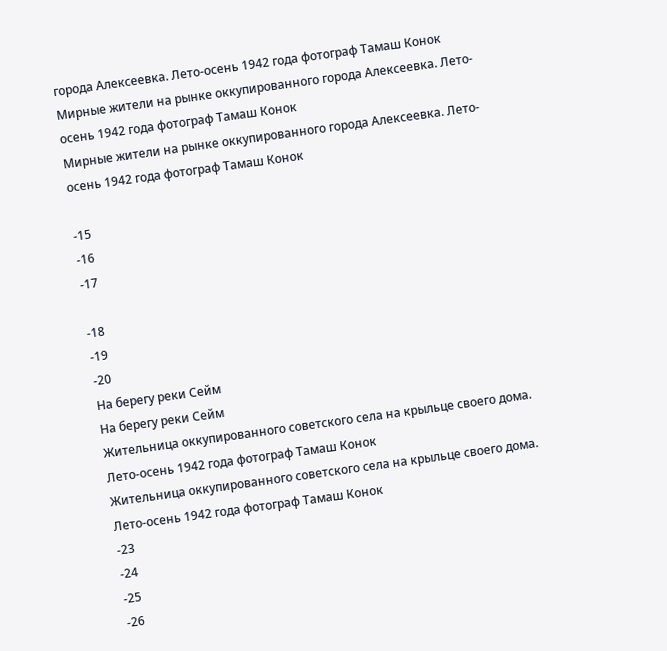города Алексеевка. Лето-осень 1942 года фотограф Тамаш Конок
Мирные жители на рынке оккупированного города Алексеевка. Лето-осень 1942 года фотограф Тамаш Конок
Мирные жители на рынке оккупированного города Алексеевка. Лето-осень 1942 года фотограф Тамаш Конок

-15
-16
-17

-18
-19
-20
На берегу реки Сейм
На берегу реки Сейм
Жительница оккупированного советского села на крыльце своего дома. Лето-осень 1942 года фотограф Тамаш Конок
Жительница оккупированного советского села на крыльце своего дома. Лето-осень 1942 года фотограф Тамаш Конок
-23
-24
-25
-26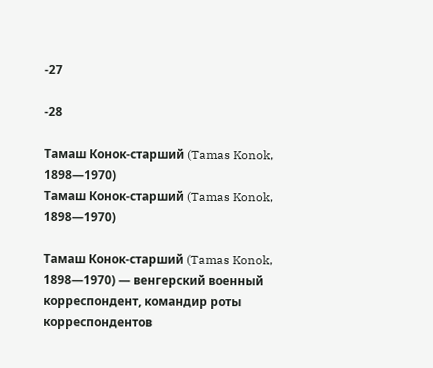-27

-28

Тамаш Конок-старший (Tamas Konok, 1898—1970)
Тамаш Конок-старший (Tamas Konok, 1898—1970)

Тамаш Конок-старший (Tamas Konok, 1898—1970) — венгерский военный корреспондент, командир роты корреспондентов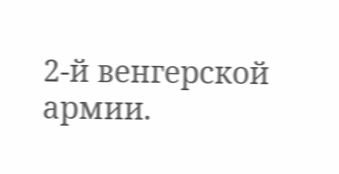2-й венгерской армии.